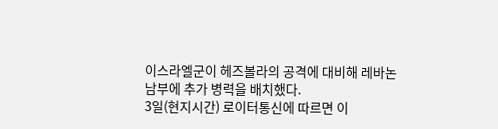이스라엘군이 헤즈볼라의 공격에 대비해 레바논 남부에 추가 병력을 배치했다.
3일(현지시간) 로이터통신에 따르면 이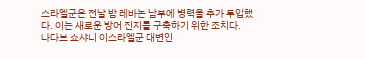스라엘군은 전날 밤 레바논 남부에 병력을 추가 투입했다. 이는 새로운 방어 진지를 구축하기 위한 조치다.
나다브 쇼샤니 이스라엘군 대변인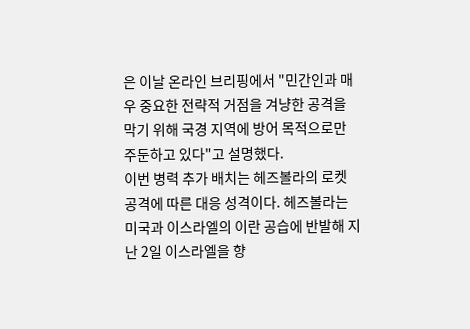은 이날 온라인 브리핑에서 "민간인과 매우 중요한 전략적 거점을 겨냥한 공격을 막기 위해 국경 지역에 방어 목적으로만 주둔하고 있다"고 설명했다.
이번 병력 추가 배치는 헤즈볼라의 로켓 공격에 따른 대응 성격이다. 헤즈볼라는 미국과 이스라엘의 이란 공습에 반발해 지난 2일 이스라엘을 향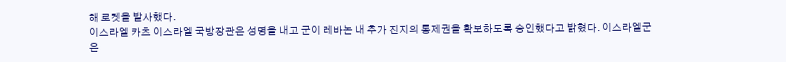해 로켓을 발사했다.
이스라엘 카츠 이스라엘 국방장관은 성명을 내고 군이 레바논 내 추가 진지의 통제권을 확보하도록 승인했다고 밝혔다. 이스라엘군은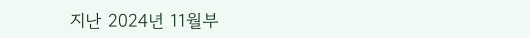지난 2024년 11월부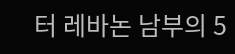터 레바논 남부의 5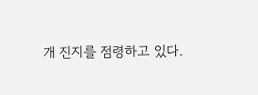개 진지를 점령하고 있다.